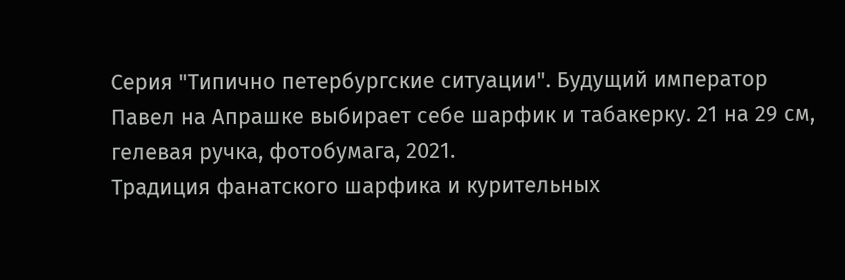Серия "Типично петербургские ситуации". Будущий император Павел на Апрашке выбирает себе шарфик и табакерку. 21 на 29 см, гелевая ручка, фотобумага, 2021.
Традиция фанатского шарфика и курительных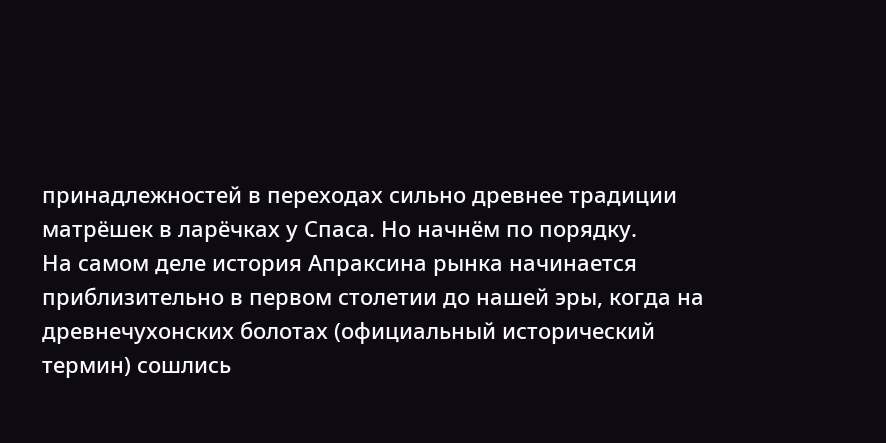принадлежностей в переходах сильно древнее традиции матрёшек в ларёчках у Спаса. Но начнём по порядку.
На самом деле история Апраксина рынка начинается приблизительно в первом столетии до нашей эры, когда на древнечухонских болотах (официальный исторический термин) сошлись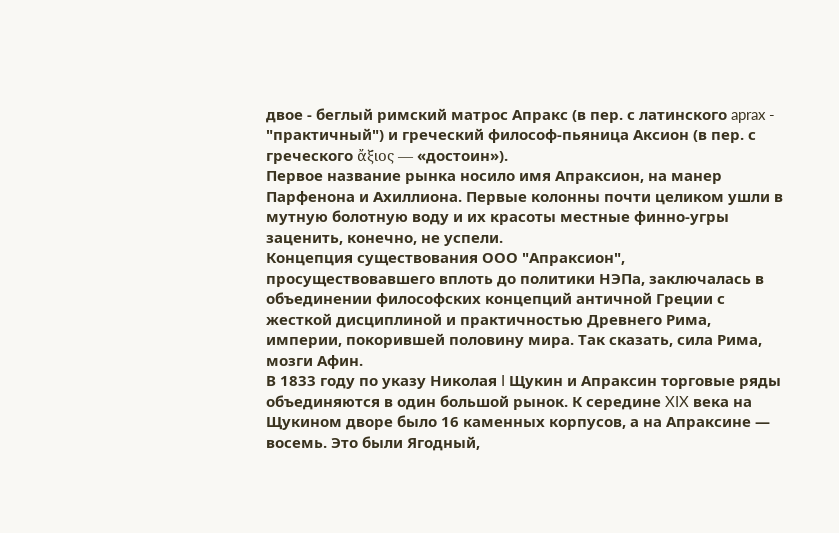двое - беглый римский матрос Апракс (в пер. с латинского aprax - "практичный") и греческий философ-пьяница Аксион (в пер. с греческого ἄξιος — «достоин»).
Первое название рынка носило имя Апраксион, на манер Парфенона и Ахиллиона. Первые колонны почти целиком ушли в мутную болотную воду и их красоты местные финно-угры заценить, конечно, не успели.
Концепция существования ООО "Апраксион", просуществовавшего вплоть до политики НЭПа, заключалась в объединении философских концепций античной Греции с жесткой дисциплиной и практичностью Древнего Рима, империи, покорившей половину мира. Так сказать, сила Рима, мозги Афин.
В 1833 году по указу Николая I Щукин и Апраксин торговые ряды объединяются в один большой рынок. К середине XIX века на Щукином дворе было 16 каменных корпусов, а на Апраксине — восемь. Это были Ягодный,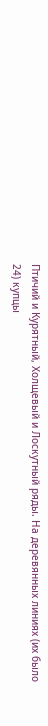Птичий и Курятный, Холщевый и Лоскутный ряды. На деревянных линиях (их было 24) купцы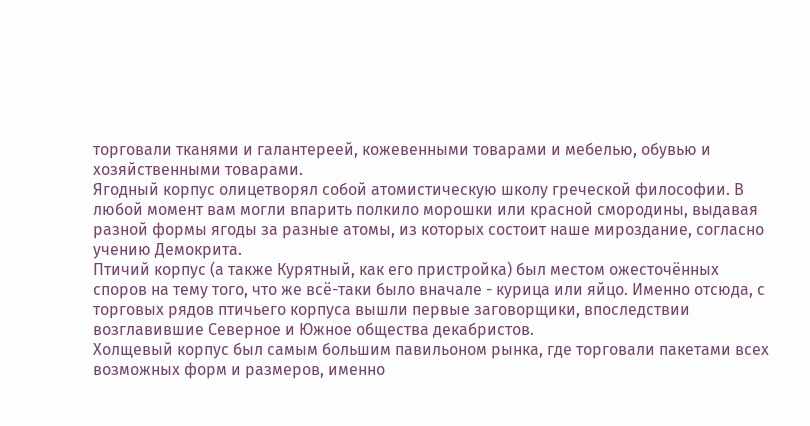торговали тканями и галантереей, кожевенными товарами и мебелью, обувью и хозяйственными товарами.
Ягодный корпус олицетворял собой атомистическую школу греческой философии. В любой момент вам могли впарить полкило морошки или красной смородины, выдавая разной формы ягоды за разные атомы, из которых состоит наше мироздание, согласно учению Демокрита.
Птичий корпус (а также Курятный, как его пристройка) был местом ожесточённых споров на тему того, что же всё-таки было вначале - курица или яйцо. Именно отсюда, с торговых рядов птичьего корпуса вышли первые заговорщики, впоследствии возглавившие Северное и Южное общества декабристов.
Холщевый корпус был самым большим павильоном рынка, где торговали пакетами всех возможных форм и размеров, именно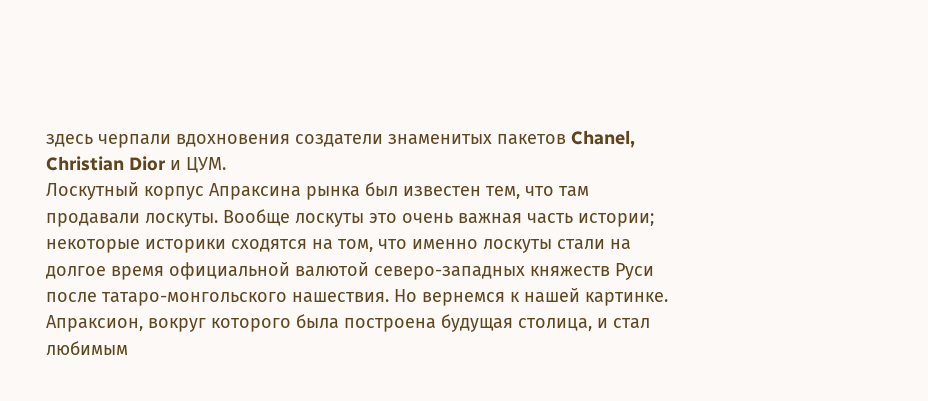здесь черпали вдохновения создатели знаменитых пакетов Chanel, Christian Dior и ЦУМ.
Лоскутный корпус Апраксина рынка был известен тем, что там продавали лоскуты. Вообще лоскуты это очень важная часть истории; некоторые историки сходятся на том, что именно лоскуты стали на долгое время официальной валютой северо-западных княжеств Руси после татаро-монгольского нашествия. Но вернемся к нашей картинке.
Апраксион, вокруг которого была построена будущая столица, и стал любимым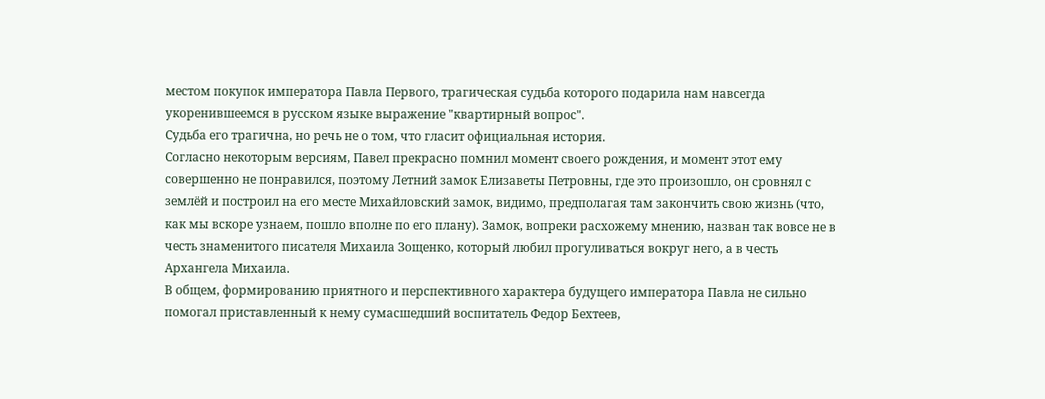местом покупок императора Павла Первого, трагическая судьба которого подарила нам навсегда укоренившеемся в русском языке выражение "квартирный вопрос".
Судьба его трагична, но речь не о том, что гласит официальная история.
Согласно некоторым версиям, Павел прекрасно помнил момент своего рождения, и момент этот ему совершенно не понравился, поэтому Летний замок Елизаветы Петровны, где это произошло, он сровнял с землёй и построил на его месте Михайловский замок, видимо, предполагая там закончить свою жизнь (что, как мы вскоре узнаем, пошло вполне по его плану). Замок, вопреки расхожему мнению, назван так вовсе не в честь знаменитого писателя Михаила Зощенко, который любил прогуливаться вокруг него, а в честь Архангела Михаила.
В общем, формированию приятного и перспективного характера будущего императора Павла не сильно помогал приставленный к нему сумасшедший воспитатель Федор Бехтеев,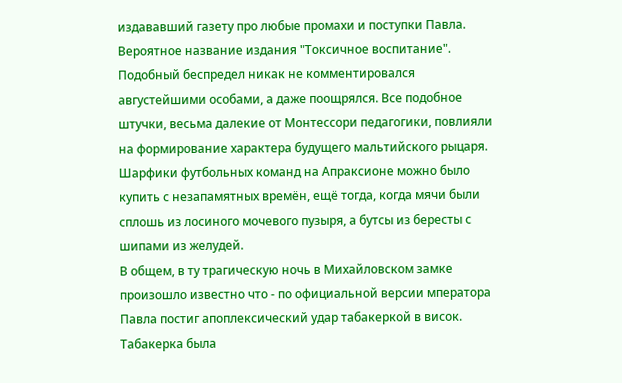издававший газету про любые промахи и поступки Павла. Вероятное название издания "Токсичное воспитание". Подобный беспредел никак не комментировался августейшими особами, а даже поощрялся. Все подобное штучки, весьма далекие от Монтессори педагогики, повлияли на формирование характера будущего мальтийского рыцаря.
Шарфики футбольных команд на Апраксионе можно было купить с незапамятных времён, ещё тогда, когда мячи были сплошь из лосиного мочевого пузыря, а бутсы из бересты с шипами из желудей.
В общем, в ту трагическую ночь в Михайловском замке произошло известно что - по официальной версии мператора Павла постиг апоплексический удар табакеркой в висок. Табакерка была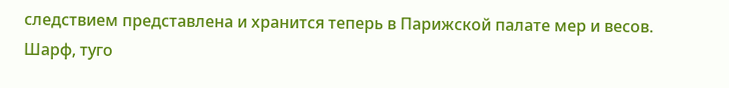следствием представлена и хранится теперь в Парижской палате мер и весов. Шарф, туго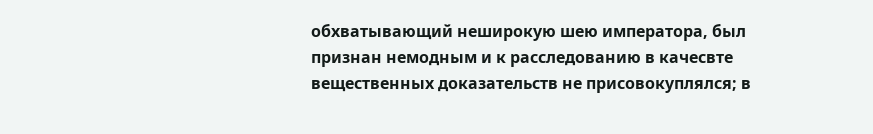обхватывающий неширокую шею императора, был признан немодным и к расследованию в качесвте вещественных доказательств не присовокуплялся; в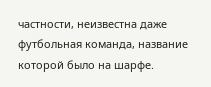частности, неизвестна даже футбольная команда, название которой было на шарфе.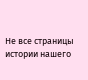Не все страницы истории нашего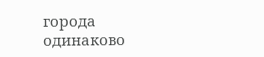города одинаково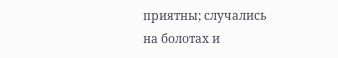приятны; случались на болотах и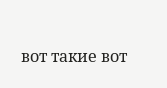вот такие вот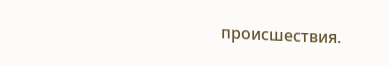происшествия.